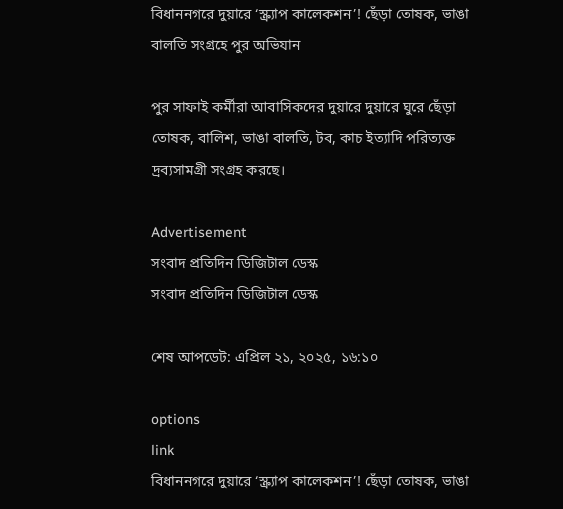বিধাননগরে দুয়ারে ‘স্ক্র্যাপ কালেকশন’! ছেঁড়া তোষক, ভাঙা বালতি সংগ্রহে পুর অভিযান

পুর সাফাই কর্মীরা আবাসিকদের দুয়ারে দুয়ারে ঘুরে ছেঁড়া তোষক, বালিশ, ভাঙা বালতি, টব, কাচ ইত্যাদি পরিত্যক্ত দ্রব্যসামগ্রী সংগ্রহ করছে।

Advertisement
সংবাদ প্রতিদিন ডিজিটাল ডেস্ক
সংবাদ প্রতিদিন ডিজিটাল ডেস্ক

শেষ আপডেট: এপ্রিল ২১, ২০২৫, ১৬:১০

options
link
বিধাননগরে দুয়ারে ‘স্ক্র্যাপ কালেকশন’! ছেঁড়া তোষক, ভাঙা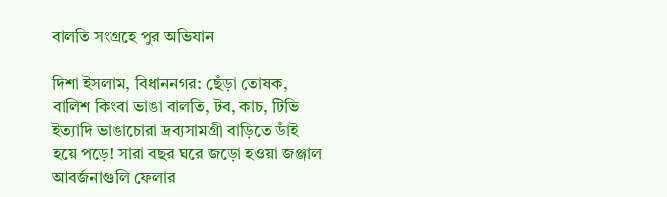বালতি সংগ্রহে পুর অভিযান

দিশা ইসলাম, বিধাননগর: ছেঁড়া তোষক, বালিশ কিংবা ভাঙা বালতি, টব, কাচ, টিভি ইত্যাদি ভাঙাচোরা দ্রব্যসামগ্রী বাড়িতে ডাঁই হয়ে পড়ে! সারা বছর ঘরে জড়ো হওয়া জঞ্জাল আবর্জনাগুলি ফেলার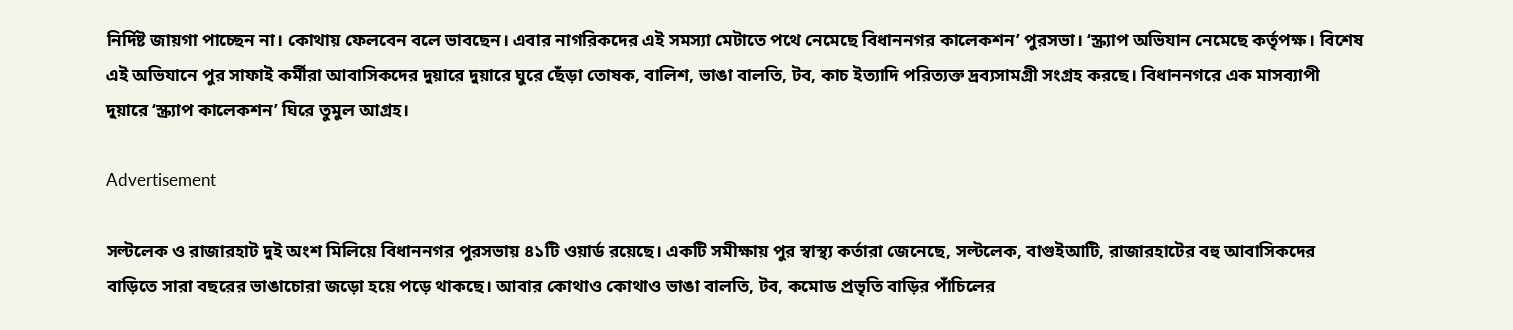নির্দিষ্ট জায়গা পাচ্ছেন না। কোথায় ফেলবেন বলে ভাবছেন। এবার নাগরিকদের এই সমস্যা মেটাতে পথে নেমেছে বিধাননগর কালেকশন’ পুরসভা। ‘স্ক্র্যাপ অভিযান নেমেছে কর্তৃপক্ষ। বিশেষ এই অভিযানে পুর সাফাই কর্মীরা আবাসিকদের দুয়ারে দুয়ারে ঘুরে ছেঁড়া তোষক, বালিশ, ভাঙা বালতি, টব, কাচ ইত্যাদি পরিত্যক্ত দ্রব্যসামগ্রী সংগ্রহ করছে। বিধাননগরে এক মাসব্যাপী দুয়ারে ‘স্ক্র্যাপ কালেকশন’ ঘিরে তুমুল আগ্রহ।

Advertisement

সল্টলেক ও রাজারহাট দুই অংশ মিলিয়ে বিধাননগর পুরসভায় ৪১টি ওয়ার্ড রয়েছে। একটি সমীক্ষায় পুর স্বাস্থ্য কর্তারা জেনেছে, সল্টলেক, বাগুইআটি, রাজারহাটের বহু আবাসিকদের বাড়িতে সারা বছরের ভাঙাচোরা জড়ো হয়ে পড়ে থাকছে। আবার কোথাও কোথাও ভাঙা বালতি, টব, কমোড প্রভৃতি বাড়ির পাঁচিলের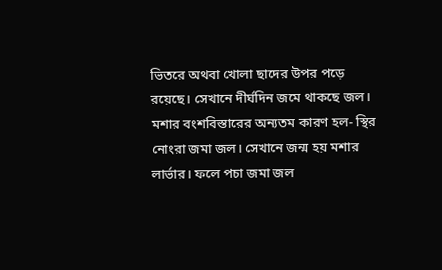ভিতরে অথবা খোলা ছাদের উপর পড়ে রয়েছে। সেখানে দীর্ঘদিন জমে থাকছে জল। মশার বংশবিস্তারের অন্যতম কারণ হল- স্থির নোংরা জমা জল। সেখানে জন্ম হয় মশার লার্ভার। ফলে পচা জমা জল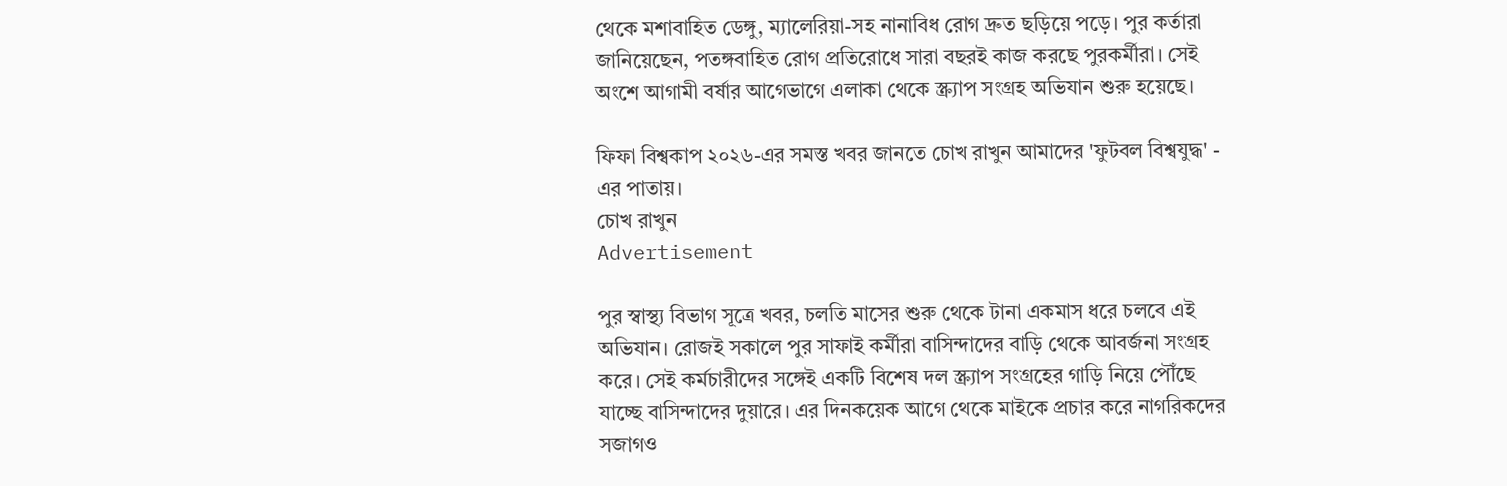থেকে মশাবাহিত ডেঙ্গু, ম্যালেরিয়া-সহ নানাবিধ রোগ দ্রুত ছড়িয়ে পড়ে। পুর কর্তারা জানিয়েছেন, পতঙ্গবাহিত রোগ প্রতিরোধে সারা বছরই কাজ করছে পুরকর্মীরা। সেই অংশে আগামী বর্ষার আগেভাগে এলাকা থেকে স্ক্র্যাপ সংগ্রহ অভিযান শুরু হয়েছে।

ফিফা বিশ্বকাপ ২০২৬-এর সমস্ত খবর জানতে চোখ রাখুন আমাদের 'ফুটবল বিশ্বযুদ্ধ' - এর পাতায়।
চোখ রাখুন
Advertisement

পুর স্বাস্থ্য বিভাগ সূত্রে খবর, চলতি মাসের শুরু থেকে টানা একমাস ধরে চলবে এই অভিযান। রোজই সকালে পুর সাফাই কর্মীরা বাসিন্দাদের বাড়ি থেকে আবর্জনা সংগ্রহ করে। সেই কর্মচারীদের সঙ্গেই একটি বিশেষ দল স্ক্র্যাপ সংগ্রহের গাড়ি নিয়ে পৌঁছে যাচ্ছে বাসিন্দাদের দুয়ারে। এর দিনকয়েক আগে থেকে মাইকে প্রচার করে নাগরিকদের সজাগও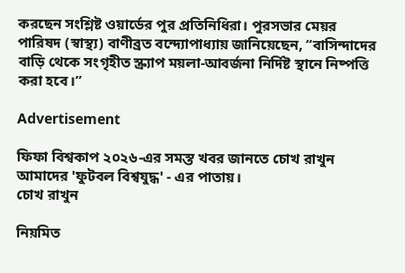করছেন সংশ্লিষ্ট ওয়ার্ডের পুর প্রতিনিধিরা। পুরসভার মেয়র পারিষদ (স্বাস্থ্য) বাণীব্রত বন্দ্যোপাধ্যায় জানিয়েছেন, “বাসিন্দাদের বাড়ি থেকে সংগৃহীত স্ক্র্যাপ ময়লা-আবর্জনা নির্দিষ্ট স্থানে নিষ্পত্তি করা হবে।”

Advertisement

ফিফা বিশ্বকাপ ২০২৬-এর সমস্ত খবর জানতে চোখ রাখুন আমাদের 'ফুটবল বিশ্বযুদ্ধ' - এর পাতায়।
চোখ রাখুন

নিয়মিত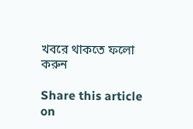খবরে থাকতে ফলো করুন

Share this article on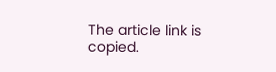The article link is copied.